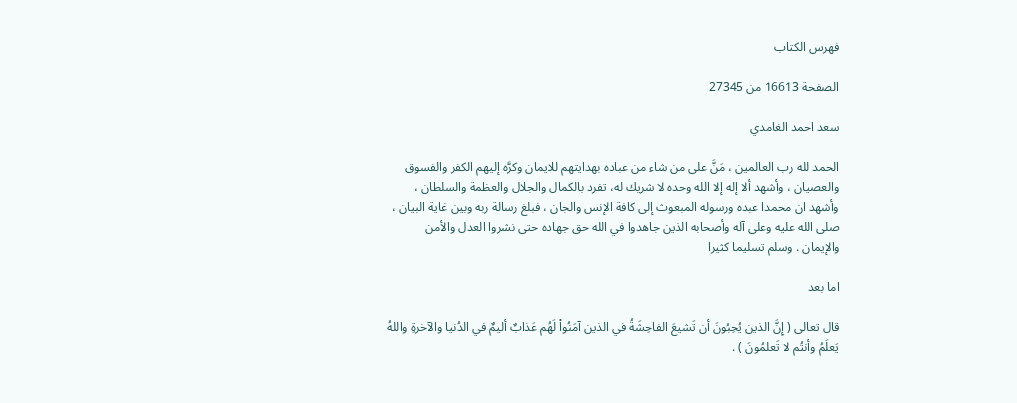فهرس الكتاب

الصفحة 16613 من 27345

سعد احمد الغامدي

الحمد لله رب العالمين ، مَنَّ على من شاء من عباده بهدايتهم للايمان وكرَّه إليهم الكفر والفسوق والعصيان ، وأشهد ألا إله إلا الله وحده لا شريك له، تفرد بالكمال والجلال والعظمة والسلطان ، وأشهد ان محمدا عبده ورسوله المبعوث إلى كافة الإنس والجان ، فبلغ رسالة ربه وبين غاية البيان ، صلى الله عليه وعلى آله وأصحابه الذين جاهدوا في الله حق جهاده حتى نشروا العدل والأمن والإيمان . وسلم تسليما كثيرا

اما بعد

قال تعالى ( إِنَّ الذين يُحِبُونَ أن تَشيعَ الفاحِشَةُ في الذين آمَنُواْ لَهُم عَذابٌ أليمٌ في الدُنيا والآخرةِ واللهُ يَعلَمُ وأنتُم لا تَعلمُونَ ) .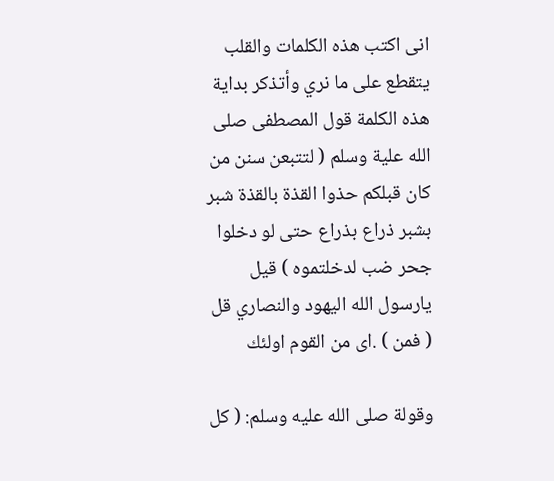انى اكتب هذه الكلمات والقلب يتقطع على ما نري وأتذكر بداية هذه الكلمة قول المصطفى صلى الله علية وسلم ( لتتبعن سنن من كان قبلكم حذوا القذة بالقذة شبر بشبر ذراع بذراع حتى لو دخلوا جحر ضب لدخلتموه ) قيل يارسول الله اليهود والنصاري قل ( فمن ) .اى من القوم اولئك

وقولة صلى الله عليه وسلم: ( كل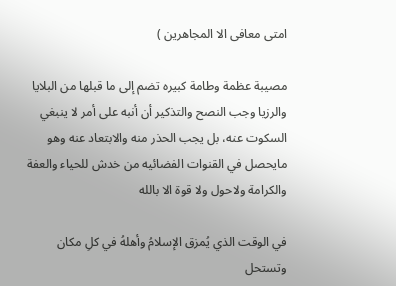امتى معافى الا المجاهرين )

مصيبة عظمة وطامة كبيره تضم إلى ما قبلها من البلايا والرزيا وجب النصح والتذكير أن أنبه على أمر لا ينبغي السكوت عنه، بل يجب الحذر منه والابتعاد عنه وهو مايحصل في القنوات الفضائيه من خدش للحياء والعفة والكرامة ولاحول ولا قوة الا بالله

في الوقت الذي يُمزق الإسلامُ وأهلهُ في كلِ مكان وتستحل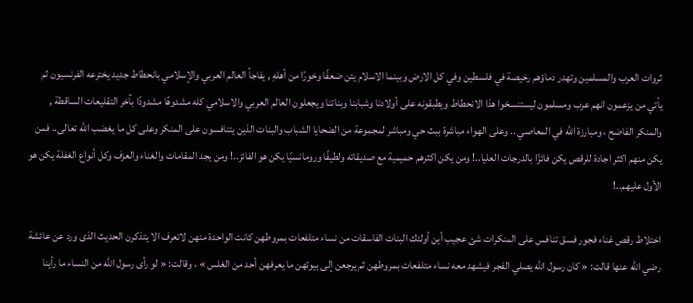ثروات العرب والمسلمين وتهدر دماؤهم رخيصة في فلسطين وفي كل الارض وبينما الاسلام يئن ضعفًا وخورًا من أهلهِ , يفاجأ العالم العربي والإسلامي بانحطاط جديد يخترعه الفرنسيون ثم يأتي من يزعمون انهم عرب ومسلمون ليستنسخوا هذا الانحطاط ويطبقونه على أولادنا وشبابنا وبناتنا ويجعلون العالم العربي والاسلامي كله مشدوهًا مشدودًا بآخر التقليعات الساقطة , والمنكر الفاضح ، ومبارزة الله في المعاصي .. وعلى الهواء مباشرة ببث حي ومباشر لمجموعة من الضحايا الشباب والبنات الذين يتنافسون على المنكر وعلى كل ما يغضب الله تعالى.. فمن يكن منهم اكثر اجادة للرقص يكن فائزًا بالدرجات العليا..! ومن يكن اكثرهم حميمية مع صديقاته ولطيفًا ورومانسيًا يكن هو الفائز..! ومن يجد المقامات والغناء والعزف وكل أنواع الغفلة يكن هو الأول عليهم..!

اختلاط رقص غناء فجور فسق تنافس على المنكرات شئ عجيب أين أولئك البنات الفاسقات من نساء متلفعات بمروطهن كانت الواحدة منهن لاتعرف الا يتذكرن الحديث الذى ورد عن عائشة رضي الله عنها قالت: « كان رسول الله يصلي الفجر فيشهد معه نساء متلفعات بمروطهن ثم يرجعن إلى بيوتهن ما يعرفهن أحد من الغلس » ، وقالت: « لو رأى رسول الله من النساء ما رأينا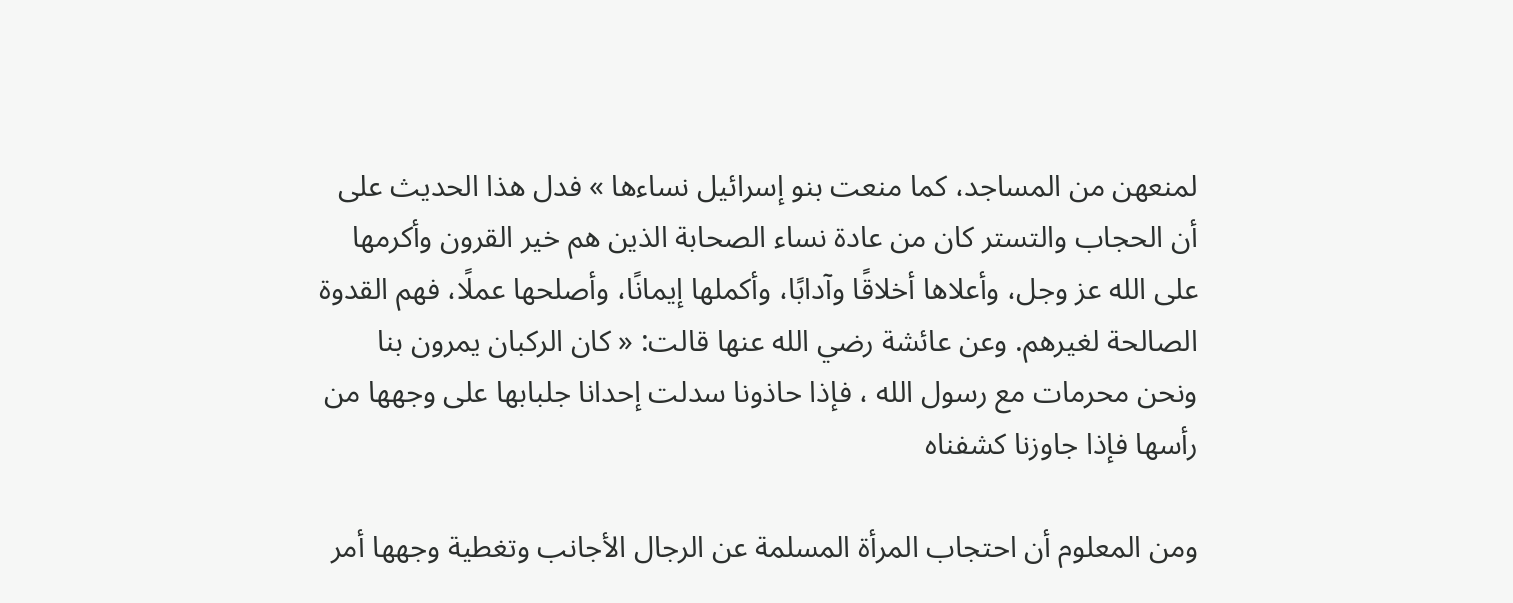لمنعهن من المساجد، كما منعت بنو إسرائيل نساءها » فدل هذا الحديث على أن الحجاب والتستر كان من عادة نساء الصحابة الذين هم خير القرون وأكرمها على الله عز وجل، وأعلاها أخلاقًا وآدابًا، وأكملها إيمانًا، وأصلحها عملًا، فهم القدوة الصالحة لغيرهم. وعن عائشة رضي الله عنها قالت: « كان الركبان يمرون بنا ونحن محرمات مع رسول الله ، فإذا حاذونا سدلت إحدانا جلبابها على وجهها من رأسها فإذا جاوزنا كشفناه

ومن المعلوم أن احتجاب المرأة المسلمة عن الرجال الأجانب وتغطية وجهها أمر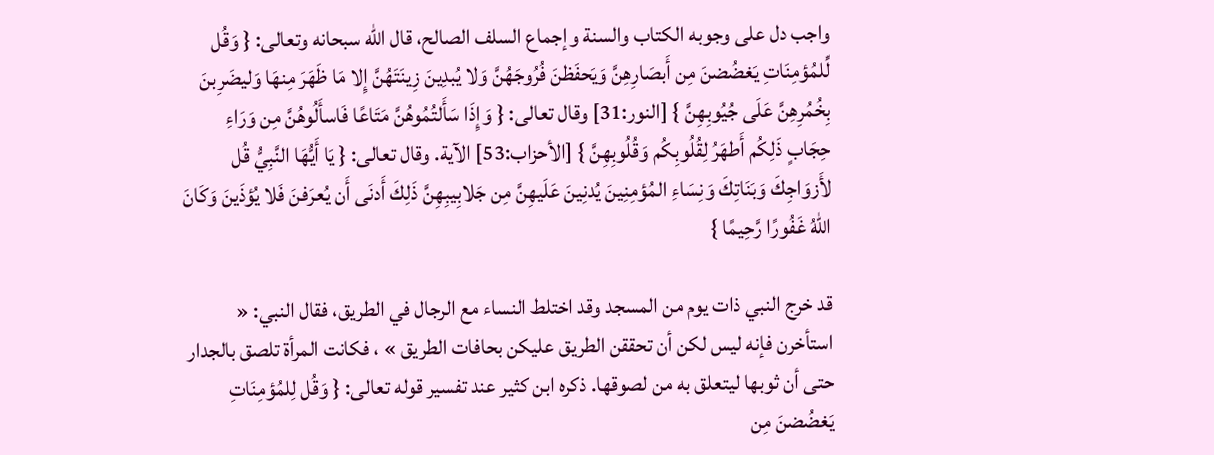واجب دل على وجوبه الكتاب والسنة وإجماع السلف الصالح، قال الله سبحانه وتعالى: { وَقُل لِّلمُؤمِنَاتِ يَغضُضنَ مِن أَبصَارِهِنَّ وَيَحفَظنَ فُرُوجَهُنَّ وَلا يُبدِينَ زِينَتَهُنَّ إِلا مَا ظَهَرَ مِنهَا وَليضَرِبنَ بِخُمُرِهِنَّ عَلَى جُيُوبِهِنَّ } [النور:31] وقال تعالى: { وَإِذَا سَأَلتُمُوهُنَّ مَتَاعًا فَاسأَلُوهُنَّ مِن وَرَاءِ حِجَابٍ ذَلِكُم أَطهَرُ لِقُلُوبِكُم وَقُلُوبِهِنَّ } [الأحزاب:53] الآية. وقال تعالى: { يَا أَيُّهَا النَّبِيُّ قُل لأَزوَاجِكَ وَبَنَاتِكَ وَنِسَاءِ المُؤمِنِينَ يُدنِينَ عَلَيهِنَّ مِن جَلابِيبِهِنَّ ذَلِكَ أَدنَى أَن يُعرَفنَ فَلا يُؤذَينَ وَكَانَ اللهُ غَفُورًا رَّحِيمًا }

قد خرج النبي ذات يوم من المسجد وقد اختلط النساء مع الرجال في الطريق، فقال النبي: « استأخرن فإنه ليس لكن أن تحققن الطريق عليكن بحافات الطريق » ، فكانت المرأة تلصق بالجدار حتى أن ثوبها ليتعلق به من لصوقها. ذكره ابن كثير عند تفسير قوله تعالى: { وَقُل لِلمُؤمِنَاتِ يَغضُضنَ مِن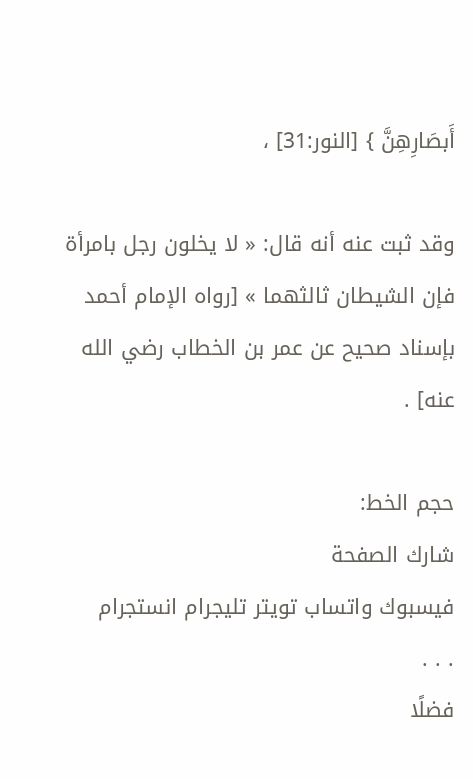أَبصَارِهِنَّ } [النور:31] ،

وقد ثبت عنه أنه قال: « لا يخلون رجل بامرأة فإن الشيطان ثالثهما » [رواه الإمام أحمد بإسناد صحيح عن عمر بن الخطاب رضي الله عنه] .

حجم الخط:
شارك الصفحة
فيسبوك واتساب تويتر تليجرام انستجرام
. . .
فضلًا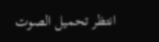انتظر تحميل الصوت